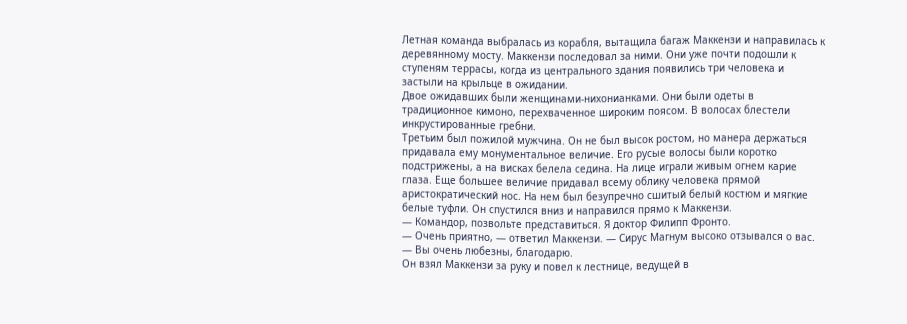Летная команда выбралась из корабля, вытащила багаж Маккензи и направилась к деревянному мосту. Маккензи последовал за ними. Они уже почти подошли к ступеням террасы, когда из центрального здания появились три человека и застыли на крыльце в ожидании.
Двое ожидавших были женщинами-нихонианками. Они были одеты в традиционное кимоно, перехваченное широким поясом. В волосах блестели инкрустированные гребни.
Третьим был пожилой мужчина. Он не был высок ростом, но манера держаться придавала ему монументальное величие. Его русые волосы были коротко подстрижены, а на висках белела седина. На лице играли живым огнем карие глаза. Еще большее величие придавал всему облику человека прямой аристократический нос. На нем был безупречно сшитый белый костюм и мягкие белые туфли. Он спустился вниз и направился прямо к Маккензи.
— Командор, позвольте представиться. Я доктор Филипп Фронто.
— Очень приятно, — ответил Маккензи. — Сирус Магнум высоко отзывался о вас.
— Вы очень любезны, благодарю.
Он взял Маккензи за руку и повел к лестнице, ведущей в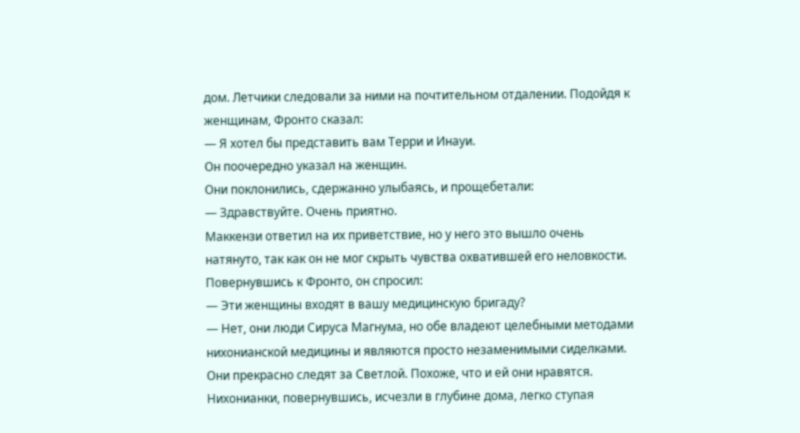дом. Летчики следовали за ними на почтительном отдалении. Подойдя к женщинам, Фронто сказал:
— Я хотел бы представить вам Терри и Инауи.
Он поочередно указал на женщин.
Они поклонились, сдержанно улыбаясь, и прощебетали:
— Здравствуйте. Очень приятно.
Маккензи ответил на их приветствие, но у него это вышло очень натянуто, так как он не мог скрыть чувства охватившей его неловкости. Повернувшись к Фронто, он спросил:
— Эти женщины входят в вашу медицинскую бригаду?
— Нет, они люди Сируса Магнума, но обе владеют целебными методами нихонианской медицины и являются просто незаменимыми сиделками. Они прекрасно следят за Светлой. Похоже, что и ей они нравятся.
Нихонианки, повернувшись, исчезли в глубине дома, легко ступая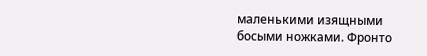маленькими изящными босыми ножками. Фронто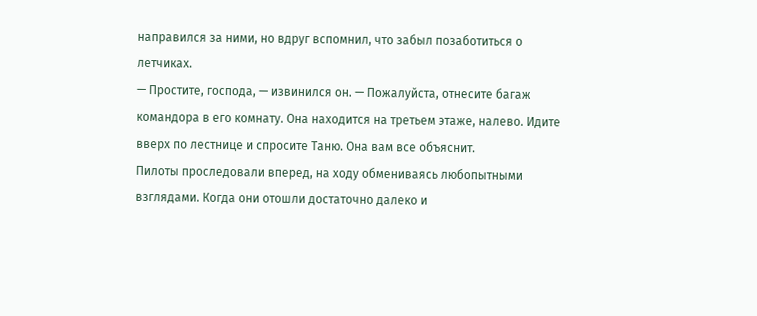направился за ними, но вдруг вспомнил, что забыл позаботиться о летчиках.
— Простите, господа, — извинился он. — Пожалуйста, отнесите багаж командора в его комнату. Она находится на третьем этаже, налево. Идите вверх по лестнице и спросите Таню. Она вам все объяснит.
Пилоты проследовали вперед, на ходу обмениваясь любопытными взглядами. Когда они отошли достаточно далеко и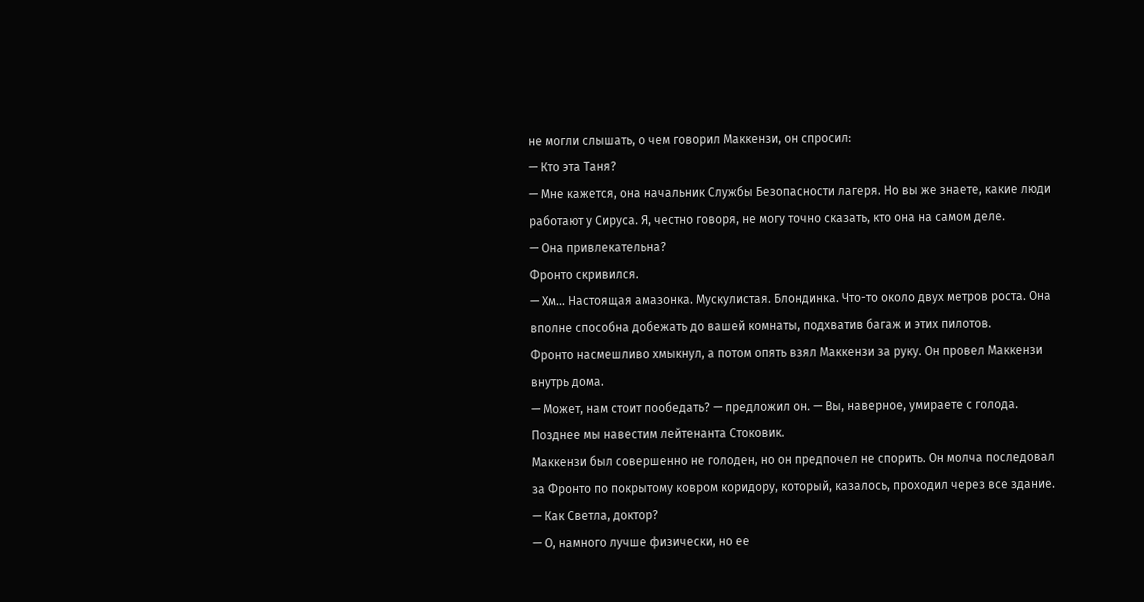не могли слышать, о чем говорил Маккензи, он спросил:
— Кто эта Таня?
— Мне кажется, она начальник Службы Безопасности лагеря. Но вы же знаете, какие люди работают у Сируса. Я, честно говоря, не могу точно сказать, кто она на самом деле.
— Она привлекательна?
Фронто скривился.
— Хм… Настоящая амазонка. Мускулистая. Блондинка. Что-то около двух метров роста. Она вполне способна добежать до вашей комнаты, подхватив багаж и этих пилотов.
Фронто насмешливо хмыкнул, а потом опять взял Маккензи за руку. Он провел Маккензи внутрь дома.
— Может, нам стоит пообедать? — предложил он. — Вы, наверное, умираете с голода. Позднее мы навестим лейтенанта Стоковик.
Маккензи был совершенно не голоден, но он предпочел не спорить. Он молча последовал за Фронто по покрытому ковром коридору, который, казалось, проходил через все здание.
— Как Светла, доктор?
— О, намного лучше физически, но ее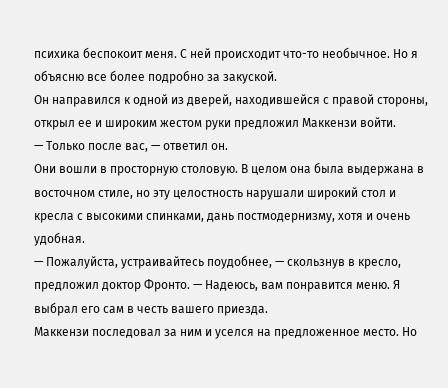психика беспокоит меня. С ней происходит что-то необычное. Но я объясню все более подробно за закуской.
Он направился к одной из дверей, находившейся с правой стороны, открыл ее и широким жестом руки предложил Маккензи войти.
— Только после вас, — ответил он.
Они вошли в просторную столовую. В целом она была выдержана в восточном стиле, но эту целостность нарушали широкий стол и кресла с высокими спинками, дань постмодернизму, хотя и очень удобная.
— Пожалуйста, устраивайтесь поудобнее, — скользнув в кресло, предложил доктор Фронто. — Надеюсь, вам понравится меню. Я выбрал его сам в честь вашего приезда.
Маккензи последовал за ним и уселся на предложенное место. Но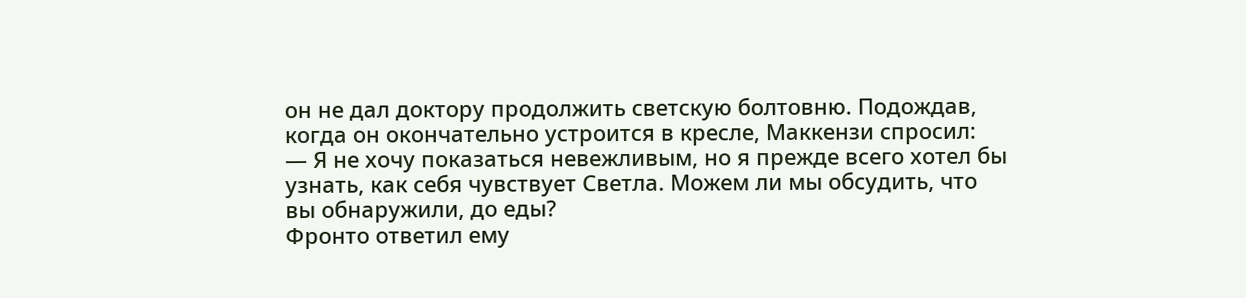он не дал доктору продолжить светскую болтовню. Подождав, когда он окончательно устроится в кресле, Маккензи спросил:
— Я не хочу показаться невежливым, но я прежде всего хотел бы узнать, как себя чувствует Светла. Можем ли мы обсудить, что вы обнаружили, до еды?
Фронто ответил ему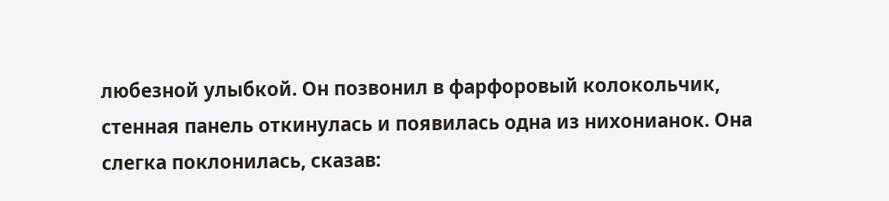любезной улыбкой. Он позвонил в фарфоровый колокольчик, стенная панель откинулась и появилась одна из нихонианок. Она слегка поклонилась, сказав: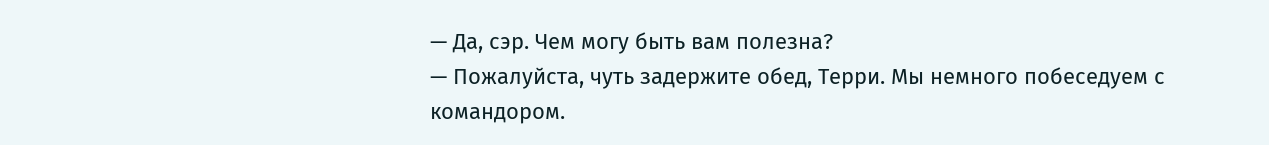— Да, сэр. Чем могу быть вам полезна?
— Пожалуйста, чуть задержите обед, Терри. Мы немного побеседуем с командором.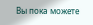Вы пока можете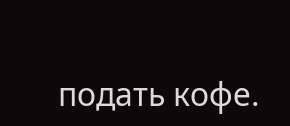подать кофе.